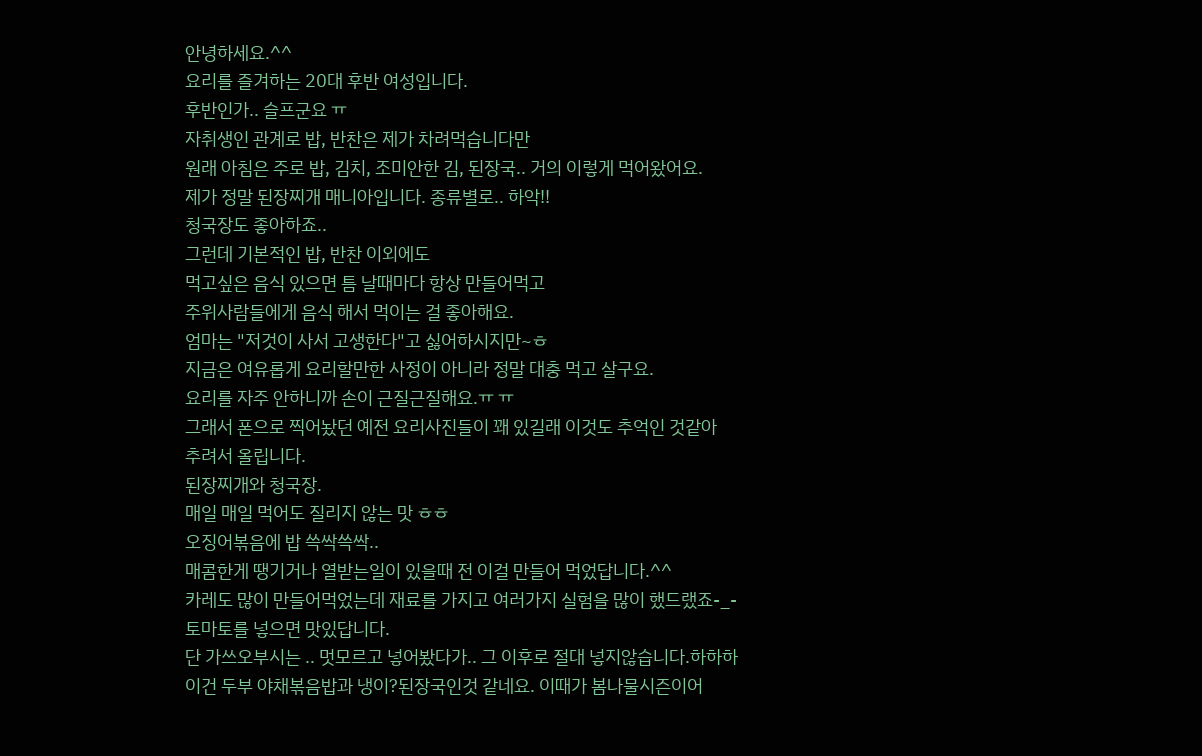안녕하세요.^^
요리를 즐겨하는 20대 후반 여성입니다.
후반인가.. 슬프군요 ㅠ
자취생인 관계로 밥, 반찬은 제가 차려먹습니다만
원래 아침은 주로 밥, 김치, 조미안한 김, 된장국.. 거의 이렇게 먹어왔어요.
제가 정말 된장찌개 매니아입니다. 종류별로.. 하악!!
청국장도 좋아하죠..
그런데 기본적인 밥, 반찬 이외에도
먹고싶은 음식 있으면 틈 날때마다 항상 만들어먹고
주위사람들에게 음식 해서 먹이는 걸 좋아해요.
엄마는 "저것이 사서 고생한다"고 싫어하시지만~ㅎ
지금은 여유롭게 요리할만한 사정이 아니라 정말 대충 먹고 살구요.
요리를 자주 안하니까 손이 근질근질해요.ㅠ ㅠ
그래서 폰으로 찍어놨던 예전 요리사진들이 꽤 있길래 이것도 추억인 것같아
추려서 올립니다.
된장찌개와 청국장.
매일 매일 먹어도 질리지 않는 맛 ㅎㅎ
오징어볶음에 밥 쓱싹쓱싹..
매콤한게 땡기거나 열받는일이 있을때 전 이걸 만들어 먹었답니다.^^
카레도 많이 만들어먹었는데 재료를 가지고 여러가지 실험을 많이 했드랬죠-_-
토마토를 넣으면 맛있답니다.
단 가쓰오부시는 .. 멋모르고 넣어봤다가.. 그 이후로 절대 넣지않습니다.하하하
이건 두부 야채볶음밥과 냉이?된장국인것 같네요. 이때가 봄나물시즌이어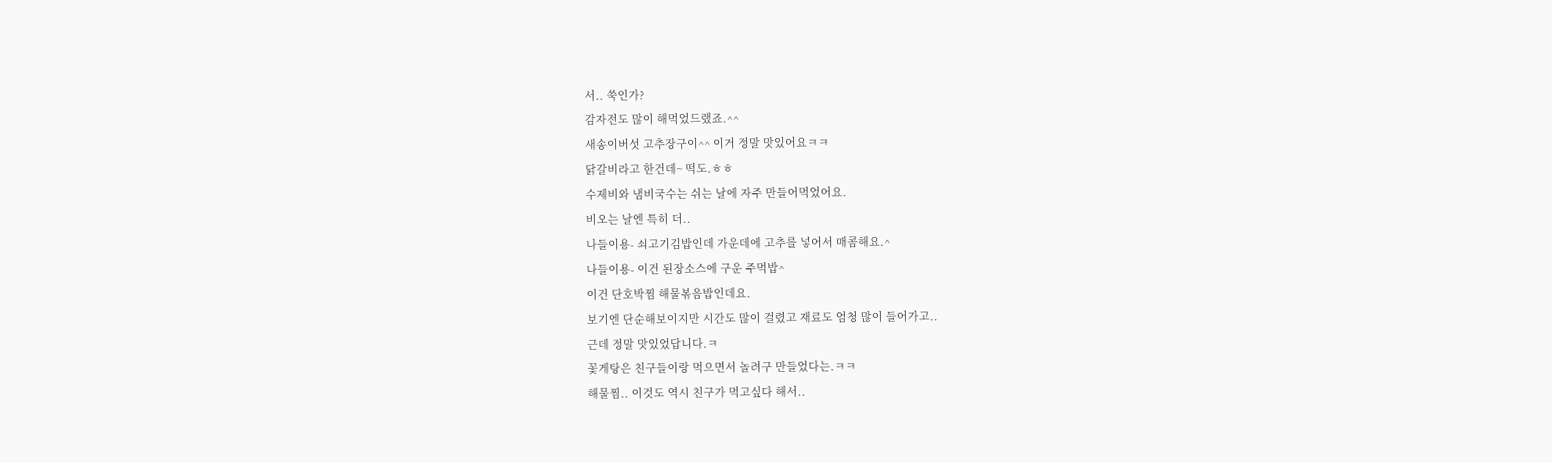서.. 쑥인가?
감자전도 많이 해먹었드랬죠.^^
새송이버섯 고추장구이^^ 이거 정말 맛있어요ㅋㅋ
닭갈비라고 한건데~ 떡도.ㅎㅎ
수제비와 냄비국수는 쉬는 날에 자주 만들어먹었어요.
비오는 날엔 특히 더..
나들이용- 쇠고기김밥인데 가운데에 고추를 넣어서 매콤해요.^
나들이용- 이건 된장소스에 구운 주먹밥^
이건 단호박찜 해물볶음밥인데요.
보기엔 단순해보이지만 시간도 많이 걸렸고 재료도 엄청 많이 들어가고..
근데 정말 맛있었답니다.ㅋ
꽃게탕은 친구들이랑 먹으면서 놀려구 만들었다는.ㅋㅋ
해물찜.. 이것도 역시 친구가 먹고싶다 해서..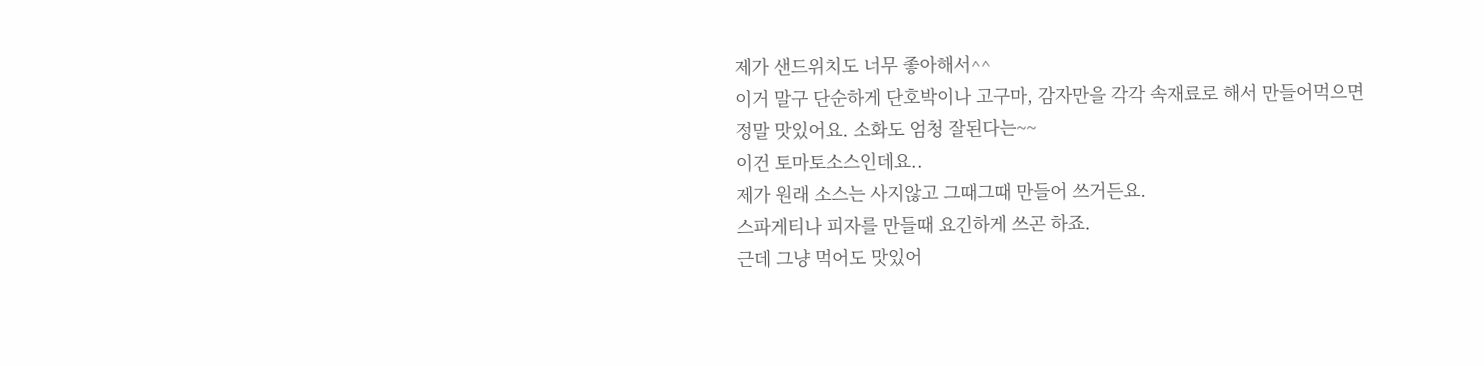제가 샌드위치도 너무 좋아해서^^
이거 말구 단순하게 단호박이나 고구마, 감자만을 각각 속재료로 해서 만들어먹으면
정말 맛있어요. 소화도 엄청 잘된다는~~
이건 토마토소스인데요..
제가 원래 소스는 사지않고 그때그때 만들어 쓰거든요.
스파게티나 피자를 만들때 요긴하게 쓰곤 하죠.
근데 그냥 먹어도 맛있어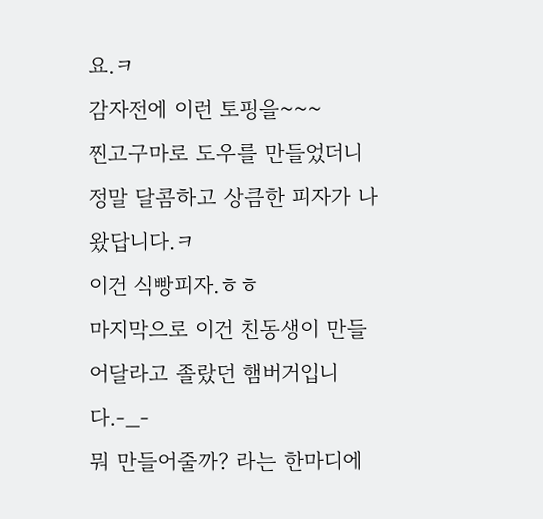요.ㅋ
감자전에 이런 토핑을~~~
찐고구마로 도우를 만들었더니
정말 달콤하고 상큼한 피자가 나왔답니다.ㅋ
이건 식빵피자.ㅎㅎ
마지막으로 이건 친동생이 만들어달라고 졸랐던 햄버거입니다.-_-
뭐 만들어줄까? 라는 한마디에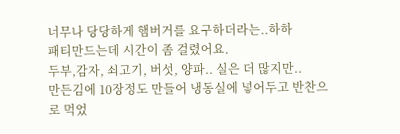너무나 당당하게 햄버거를 요구하더라는..하하
패티만드는데 시간이 좀 걸렸어요.
두부,감자, 쇠고기, 버섯, 양파.. 실은 더 많지만..
만든김에 10장정도 만들어 냉동실에 넣어두고 반찬으로 먹었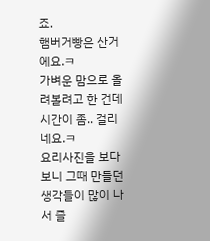죠.
햄버거빵은 산거에요.ㅋ
가벼운 맘으로 올려볼려고 한 건데 시간이 좀.. 걸리네요.ㅋ
요리사진을 보다보니 그때 만들던 생각들이 많이 나서 즐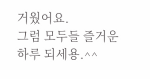거웠어요.
그럼 모두들 즐거운 하루 되세용.^^